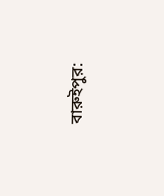বারুইপুর: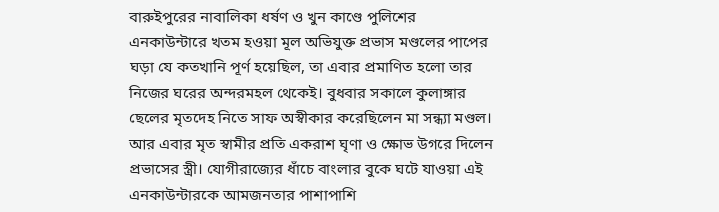বারুইপুরের নাবালিকা ধর্ষণ ও খুন কাণ্ডে পুলিশের এনকাউন্টারে খতম হওয়া মূল অভিযুক্ত প্রভাস মণ্ডলের পাপের ঘড়া যে কতখানি পূর্ণ হয়েছিল, তা এবার প্রমাণিত হলো তার নিজের ঘরের অন্দরমহল থেকেই। বুধবার সকালে কুলাঙ্গার ছেলের মৃতদেহ নিতে সাফ অস্বীকার করেছিলেন মা সন্ধ্যা মণ্ডল। আর এবার মৃত স্বামীর প্রতি একরাশ ঘৃণা ও ক্ষোভ উগরে দিলেন প্রভাসের স্ত্রী। যোগীরাজ্যের ধাঁচে বাংলার বুকে ঘটে যাওয়া এই এনকাউন্টারকে আমজনতার পাশাপাশি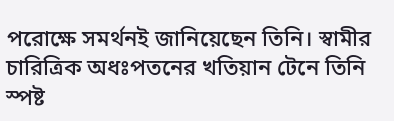পরোক্ষে সমর্থনই জানিয়েছেন তিনি। স্বামীর চারিত্রিক অধঃপতনের খতিয়ান টেনে তিনি স্পষ্ট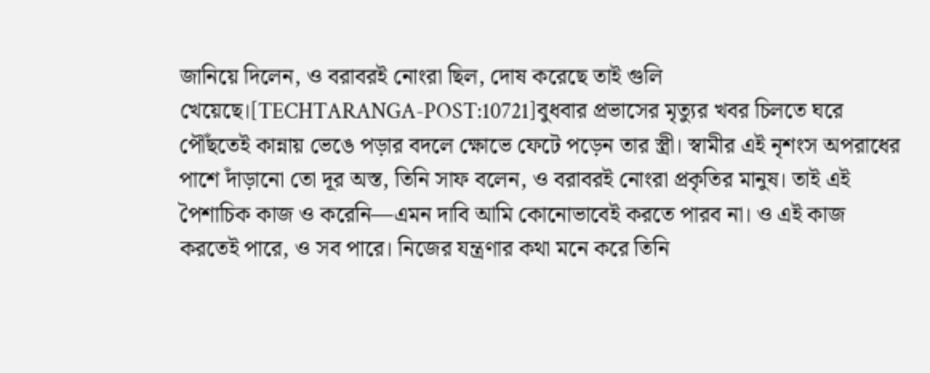জানিয়ে দিলেন, ও বরাবরই নোংরা ছিল, দোষ করেছে তাই গুলি খেয়েছে।[TECHTARANGA-POST:10721]বুধবার প্রভাসের মৃত্যুর খবর চিলতে ঘরে পৌঁছতেই কান্নায় ভেঙে পড়ার বদলে ক্ষোভে ফেটে পড়েন তার স্ত্রী। স্বামীর এই নৃশংস অপরাধের পাশে দাঁড়ানো তো দূর অস্ত, তিনি সাফ বলেন, ও বরাবরই নোংরা প্রকৃতির মানুষ। তাই এই পৈশাচিক কাজ ও করেনি—এমন দাবি আমি কোনোভাবেই করতে পারব না। ও এই কাজ করতেই পারে, ও সব পারে। নিজের যন্ত্রণার কথা মনে করে তিনি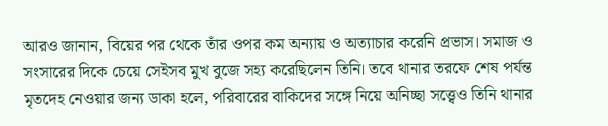আরও জানান, বিয়ের পর থেকে তাঁর ওপর কম অন্যায় ও অত্যাচার করেনি প্রভাস। সমাজ ও সংসারের দিকে চেয়ে সেইসব মুখ বুজে সহ্য করেছিলেন তিনি। তবে থানার তরফে শেষ পর্যন্ত মৃতদেহ নেওয়ার জন্য ডাকা হলে, পরিবারের বাকিদের সঙ্গে নিয়ে অনিচ্ছা সত্ত্বেও তিনি থানার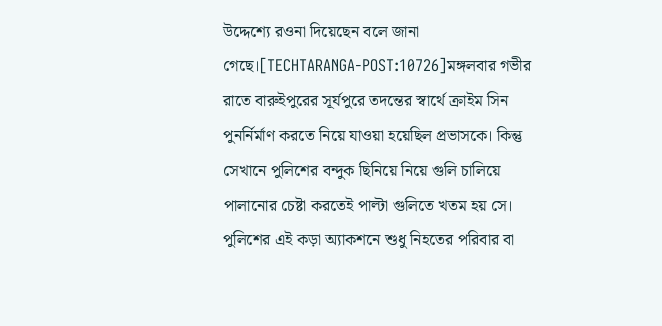উদ্দেশ্যে রওনা দিয়েছেন বলে জানা গেছে।[TECHTARANGA-POST:10726]মঙ্গলবার গভীর রাতে বারুইপুরের সূর্যপুরে তদন্তের স্বার্থে ক্রাইম সিন পুনর্নির্মাণ করতে নিয়ে যাওয়া হয়েছিল প্রভাসকে। কিন্তু সেখানে পুলিশের বন্দুক ছিনিয়ে নিয়ে গুলি চালিয়ে পালানোর চেষ্টা করতেই পাল্টা গুলিতে খতম হয় সে। পুলিশের এই কড়া অ্যাকশনে শুধু নিহতের পরিবার বা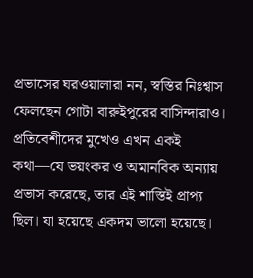প্রভাসের ঘরওয়ালারা নন, স্বস্তির নিঃশ্বাস ফেলছেন গোটা বারুইপুরের বাসিন্দারাও। প্রতিবেশীদের মুখেও এখন একই কথা—যে ভয়ংকর ও অমানবিক অন্যায় প্রভাস করেছে, তার এই শাস্তিই প্রাপ্য ছিল। যা হয়েছে একদম ভালো হয়েছে।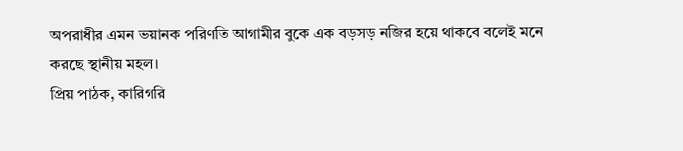অপরাধীর এমন ভয়ানক পরিণতি আগামীর বুকে এক বড়সড় নজির হয়ে থাকবে বলেই মনে করছে স্থানীয় মহল।
প্রিয় পাঠক, কারিগরি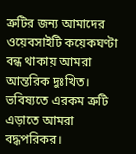ত্রুটির জন্য আমাদের ওয়েবসাইটি কয়েকঘণ্টা বন্ধ থাকায় আমরা আন্তরিক দুঃখিত। ভবিষ্যতে এরকম ত্রুটি এড়াতে আমরা বদ্ধপরিকর।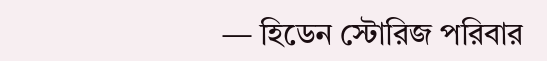— হিডেন স্টোরিজ পরিবার